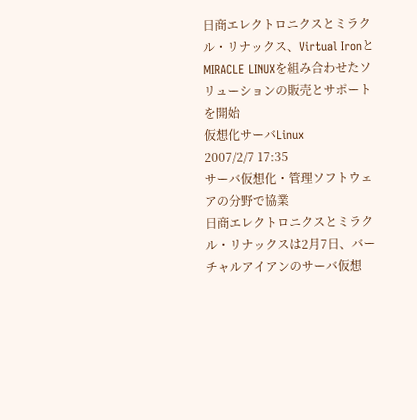日商エレクトロニクスとミラクル・リナックス、Virtual IronとMIRACLE LINUXを組み合わせたソリューションの販売とサポートを開始
仮想化サーバLinux
2007/2/7 17:35
サーバ仮想化・管理ソフトウェアの分野で協業
日商エレクトロニクスとミラクル・リナックスは2月7日、バーチャルアイアンのサーバ仮想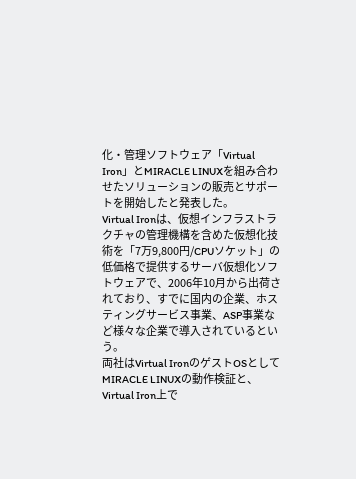化・管理ソフトウェア「Virtual Iron」とMIRACLE LINUXを組み合わせたソリューションの販売とサポートを開始したと発表した。
Virtual Ironは、仮想インフラストラクチャの管理機構を含めた仮想化技術を「7万9,800円/CPUソケット」の低価格で提供するサーバ仮想化ソフトウェアで、2006年10月から出荷されており、すでに国内の企業、ホスティングサービス事業、ASP事業など様々な企業で導入されているという。
両社はVirtual IronのゲストOSとしてMIRACLE LINUXの動作検証と、Virtual Iron上で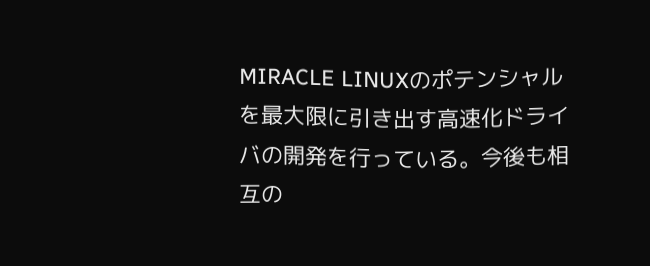MIRACLE LINUXのポテンシャルを最大限に引き出す高速化ドライバの開発を行っている。今後も相互の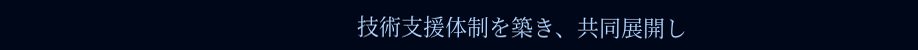技術支援体制を築き、共同展開し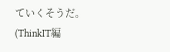ていくそうだ。
(ThinkIT編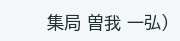集局 曽我 一弘)